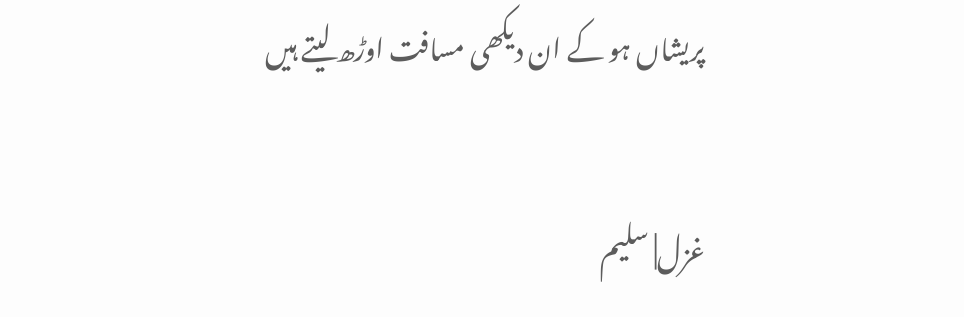پریشاں ہو کے ان دیکھی مسافت اوڑھ لیتے ہیں

غزل| سلیم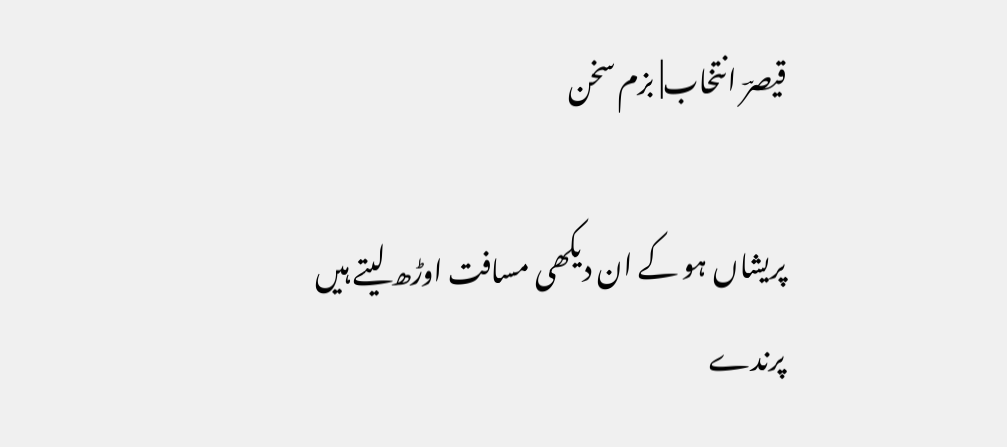قیصرؔ انتخاب| بزم سخن

پریشاں ہو کے ان دیکھی مسافت اوڑھ لیتے ہیں
پرندے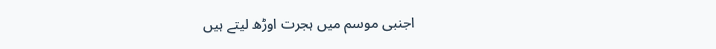اجنبی موسم میں ہجرت اوڑھ لیتے ہیں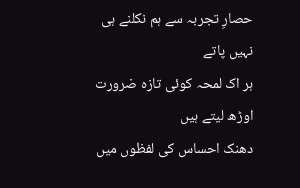حصارِ تجربہ سے ہم نکلنے ہی نہیں پاتے
ہر اک لمحہ کوئی تازہ ضرورت اوڑھ لیتے ہیں
دھنک احساس کی لفظوں میں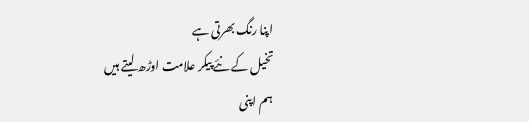اپنا رنگ بھرتی ہے
تخیل کے نئے پیکر علامت اوڑھ لیتے ہیں
ہم اپنی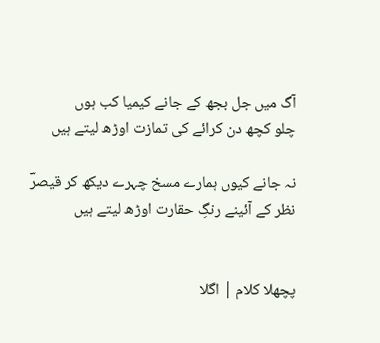آگ میں جل بجھ کے جانے کیمیا کب ہوں
چلو کچھ دن کرائے کی تمازت اوڑھ لیتے ہیں

نہ جانے کیوں ہمارے مسخ چہرے دیکھ کر قیصرؔ
نظر کے آئینے رنگِ حقارت اوڑھ لیتے ہیں


پچھلا کلام | اگلا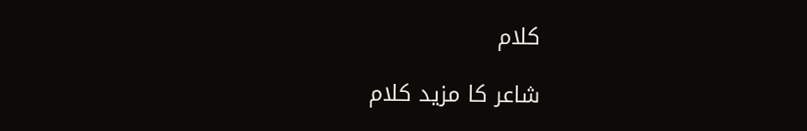کلام

شاعر کا مزید کلام